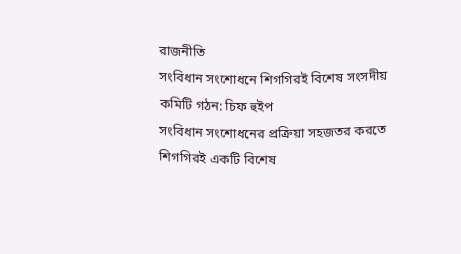রাজনীতি
সংবিধান সংশোধনে শিগগিরই বিশেষ সংসদীয় কমিটি গঠন: চিফ হুইপ
সংবিধান সংশোধনের প্রক্রিয়া সহজতর করতে শিগগিরই একটি বিশেষ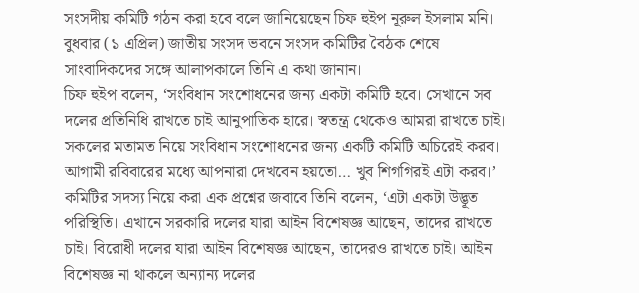সংসদীয় কমিটি গঠন করা হবে বলে জানিয়েছেন চিফ হুইপ নূরুল ইসলাম মনি।
বুধবার (১ এপ্রিল) জাতীয় সংসদ ভবনে সংসদ কমিটির বৈঠক শেষে সাংবাদিকদের সঙ্গে আলাপকালে তিনি এ কথা জানান।
চিফ হুইপ বলেন, ‘সংবিধান সংশোধনের জন্য একটা কমিটি হবে। সেখানে সব দলের প্রতিনিধি রাখতে চাই আনুপাতিক হারে। স্বতন্ত্র থেকেও আমরা রাখতে চাই। সকলের মতামত নিয়ে সংবিধান সংশোধনের জন্য একটি কমিটি অচিরেই করব। আগামী রবিবারের মধ্যে আপনারা দেখবেন হয়তো… খুব শিগগিরই এটা করব।’
কমিটির সদস্য নিয়ে করা এক প্রশ্নের জবাবে তিনি বলেন, ‘এটা একটা উদ্ভূত পরিস্থিতি। এখানে সরকারি দলের যারা আইন বিশেষজ্ঞ আছেন, তাদের রাখতে চাই। বিরোধী দলের যারা আইন বিশেষজ্ঞ আছেন, তাদেরও রাখতে চাই। আইন বিশেষজ্ঞ না থাকলে অন্যান্য দলের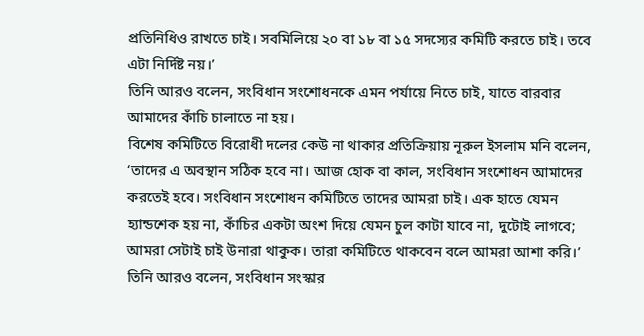প্রতিনিধিও রাখতে চাই। সবমিলিয়ে ২০ বা ১৮ বা ১৫ সদস্যের কমিটি করতে চাই। তবে এটা নির্দিষ্ট নয়।’
তিনি আরও বলেন, সংবিধান সংশোধনকে এমন পর্যায়ে নিতে চাই, যাতে বারবার আমাদের কাঁচি চালাতে না হয়।
বিশেষ কমিটিতে বিরোধী দলের কেউ না থাকার প্রতিক্রিয়ায় নূরুল ইসলাম মনি বলেন, ‘তাদের এ অবস্থান সঠিক হবে না। আজ হোক বা কাল, সংবিধান সংশোধন আমাদের করতেই হবে। সংবিধান সংশোধন কমিটিতে তাদের আমরা চাই। এক হাতে যেমন হ্যান্ডশেক হয় না, কাঁচির একটা অংশ দিয়ে যেমন চুল কাটা যাবে না, দুটোই লাগবে; আমরা সেটাই চাই উনারা থাকুক। তারা কমিটিতে থাকবেন বলে আমরা আশা করি।’
তিনি আরও বলেন, সংবিধান সংস্কার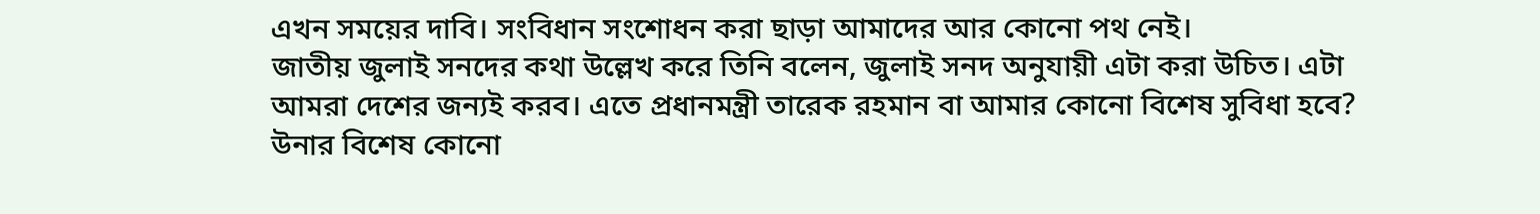এখন সময়ের দাবি। সংবিধান সংশোধন করা ছাড়া আমাদের আর কোনো পথ নেই।
জাতীয় জুলাই সনদের কথা উল্লেখ করে তিনি বলেন, জুলাই সনদ অনুযায়ী এটা করা উচিত। এটা আমরা দেশের জন্যই করব। এতে প্রধানমন্ত্রী তারেক রহমান বা আমার কোনো বিশেষ সুবিধা হবে? উনার বিশেষ কোনো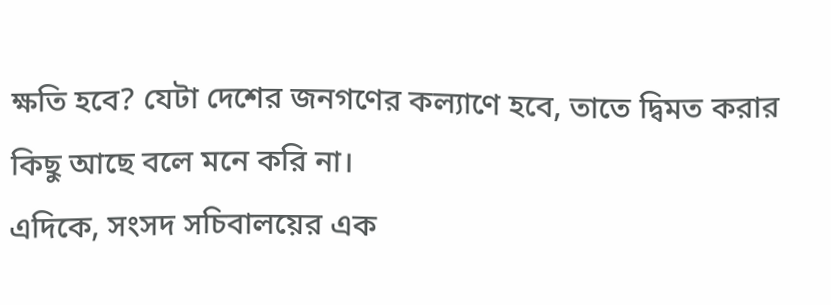ক্ষতি হবে? যেটা দেশের জনগণের কল্যাণে হবে, তাতে দ্বিমত করার কিছু আছে বলে মনে করি না।
এদিকে, সংসদ সচিবালয়ের এক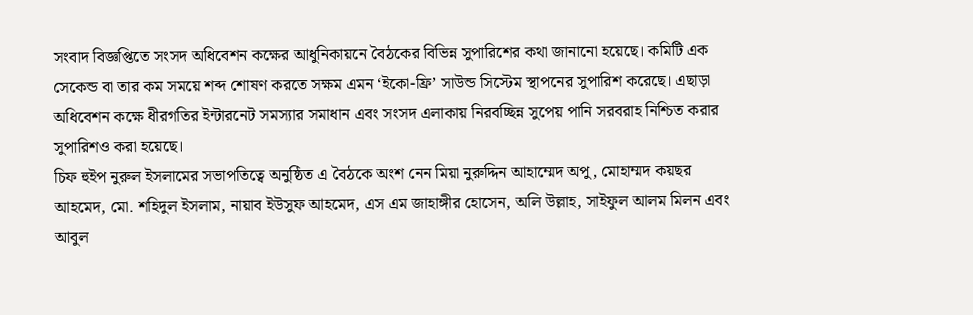সংবাদ বিজ্ঞপ্তিতে সংসদ অধিবেশন কক্ষের আধুনিকায়নে বৈঠকের বিভিন্ন সুপারিশের কথা জানানো হয়েছে। কমিটি এক সেকেন্ড বা তার কম সময়ে শব্দ শোষণ করতে সক্ষম এমন ‘ইকো-ফ্রি’ সাউন্ড সিস্টেম স্থাপনের সুপারিশ করেছে। এছাড়া অধিবেশন কক্ষে ধীরগতির ইন্টারনেট সমস্যার সমাধান এবং সংসদ এলাকায় নিরবচ্ছিন্ন সুপেয় পানি সরবরাহ নিশ্চিত করার সুপারিশও করা হয়েছে।
চিফ হুইপ নুরুল ইসলামের সভাপতিত্বে অনুষ্ঠিত এ বৈঠকে অংশ নেন মিয়া নুরুদ্দিন আহাম্মেদ অপু, মোহাম্মদ কয়ছর আহমেদ, মো. শহিদুল ইসলাম, নায়াব ইউসুফ আহমেদ, এস এম জাহাঙ্গীর হোসেন, অলি উল্লাহ, সাইফুল আলম মিলন এবং আবুল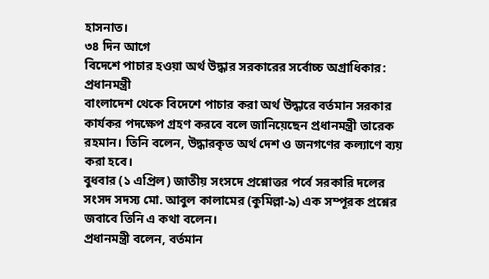হাসনাত।
৩৪ দিন আগে
বিদেশে পাচার হওয়া অর্থ উদ্ধার সরকারের সর্বোচ্চ অগ্রাধিকার: প্রধানমন্ত্রী
বাংলাদেশ থেকে বিদেশে পাচার করা অর্থ উদ্ধারে বর্তমান সরকার কার্যকর পদক্ষেপ গ্রহণ করবে বলে জানিয়েছেন প্রধানমন্ত্রী তারেক রহমান। তিনি বলেন, উদ্ধারকৃত অর্থ দেশ ও জনগণের কল্যাণে ব্যয় করা হবে।
বুধবার (১ এপ্রিল) জাতীয় সংসদে প্রশ্নোত্তর পর্বে সরকারি দলের সংসদ সদস্য মো. আবুল কালামের (কুমিল্লা-৯) এক সম্পূরক প্রশ্নের জবাবে তিনি এ কথা বলেন।
প্রধানমন্ত্রী বলেন, বর্তমান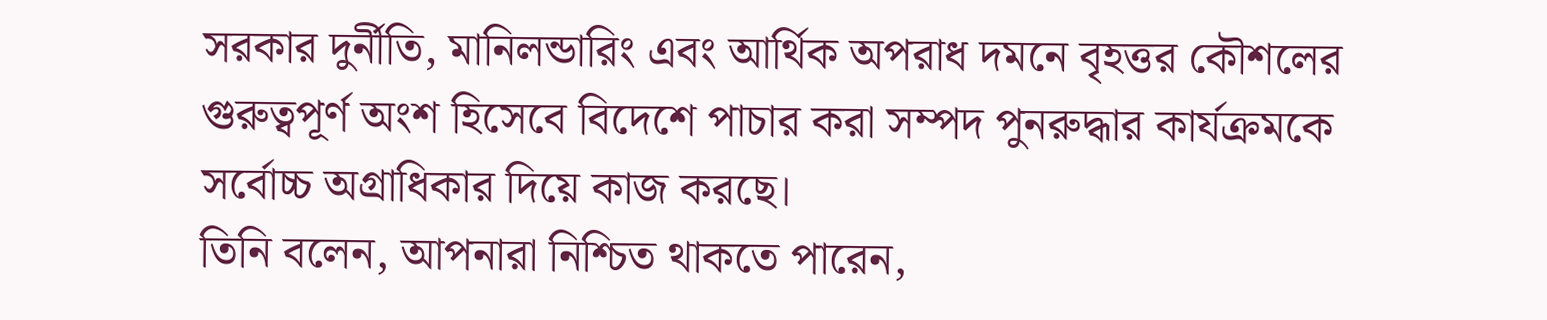সরকার দুর্নীতি, মানিলন্ডারিং এবং আর্থিক অপরাধ দমনে বৃহত্তর কৌশলের গুরুত্বপূর্ণ অংশ হিসেবে বিদেশে পাচার করা সম্পদ পুনরুদ্ধার কার্যক্রমকে সর্বোচ্চ অগ্রাধিকার দিয়ে কাজ করছে।
তিনি বলেন, আপনারা নিশ্চিত থাকতে পারেন,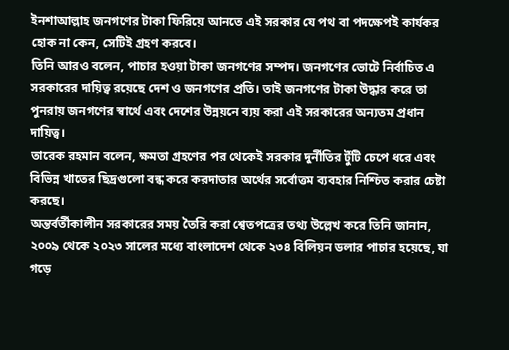ইনশাআল্লাহ জনগণের টাকা ফিরিয়ে আনতে এই সরকার যে পথ বা পদক্ষেপই কার্যকর হোক না কেন, সেটিই গ্রহণ করবে।
তিনি আরও বলেন, পাচার হওয়া টাকা জনগণের সম্পদ। জনগণের ভোটে নির্বাচিত এ সরকারের দায়িত্ব রয়েছে দেশ ও জনগণের প্রতি। তাই জনগণের টাকা উদ্ধার করে তা পুনরায় জনগণের স্বার্থে এবং দেশের উন্নয়নে ব্যয় করা এই সরকারের অন্যতম প্রধান দায়িত্ব।
তারেক রহমান বলেন, ক্ষমতা গ্রহণের পর থেকেই সরকার দুর্নীতির টুঁটি চেপে ধরে এবং বিভিন্ন খাতের ছিদ্রগুলো বন্ধ করে করদাতার অর্থের সর্বোত্তম ব্যবহার নিশ্চিত করার চেষ্টা করছে।
অন্তর্বর্তীকালীন সরকারের সময় তৈরি করা শ্বেতপত্রের তথ্য উল্লেখ করে তিনি জানান, ২০০৯ থেকে ২০২৩ সালের মধ্যে বাংলাদেশ থেকে ২৩৪ বিলিয়ন ডলার পাচার হয়েছে, যা গড়ে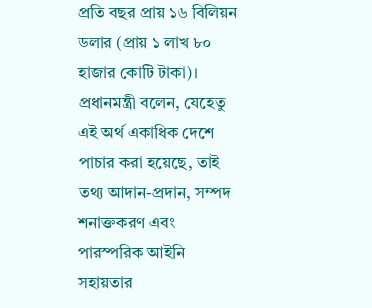প্রতি বছর প্রায় ১৬ বিলিয়ন ডলার (প্রায় ১ লাখ ৮০ হাজার কোটি টাকা)।
প্রধানমন্ত্রী বলেন, যেহেতু এই অর্থ একাধিক দেশে পাচার করা হয়েছে, তাই তথ্য আদান-প্রদান, সম্পদ শনাক্তকরণ এবং পারস্পরিক আইনি সহায়তার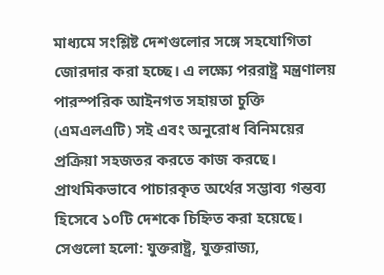মাধ্যমে সংশ্লিষ্ট দেশগুলোর সঙ্গে সহযোগিতা জোরদার করা হচ্ছে। এ লক্ষ্যে পররাষ্ট্র মন্ত্রণালয় পারস্পরিক আইনগত সহায়তা চুক্তি (এমএলএটি) সই এবং অনুরোধ বিনিময়ের প্রক্রিয়া সহজতর করতে কাজ করছে।
প্রাথমিকভাবে পাচারকৃত অর্থের সম্ভাব্য গন্তব্য হিসেবে ১০টি দেশকে চিহ্নিত করা হয়েছে। সেগুলো হলো: যুক্তরাষ্ট্র, যুক্তরাজ্য,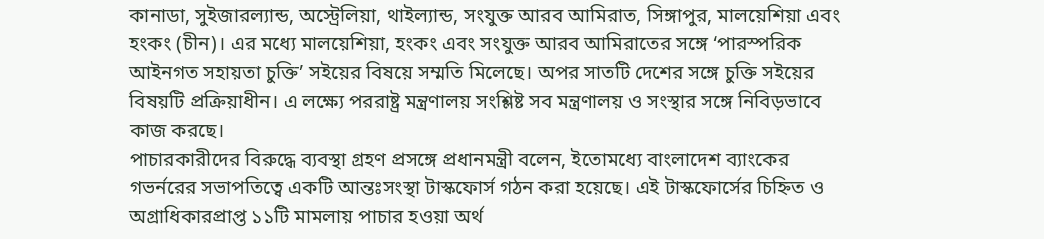কানাডা, সুইজারল্যান্ড, অস্ট্রেলিয়া, থাইল্যান্ড, সংযুক্ত আরব আমিরাত, সিঙ্গাপুর, মালয়েশিয়া এবং হংকং (চীন)। এর মধ্যে মালয়েশিয়া, হংকং এবং সংযুক্ত আরব আমিরাতের সঙ্গে ‘পারস্পরিক আইনগত সহায়তা চুক্তি’ সইয়ের বিষয়ে সম্মতি মিলেছে। অপর সাতটি দেশের সঙ্গে চুক্তি সইয়ের বিষয়টি প্রক্রিয়াধীন। এ লক্ষ্যে পররাষ্ট্র মন্ত্রণালয় সংশ্লিষ্ট সব মন্ত্রণালয় ও সংস্থার সঙ্গে নিবিড়ভাবে কাজ করছে।
পাচারকারীদের বিরুদ্ধে ব্যবস্থা গ্রহণ প্রসঙ্গে প্রধানমন্ত্রী বলেন, ইতোমধ্যে বাংলাদেশ ব্যাংকের গভর্নরের সভাপতিত্বে একটি আন্তঃসংস্থা টাস্কফোর্স গঠন করা হয়েছে। এই টাস্কফোর্সের চিহ্নিত ও অগ্রাধিকারপ্রাপ্ত ১১টি মামলায় পাচার হওয়া অর্থ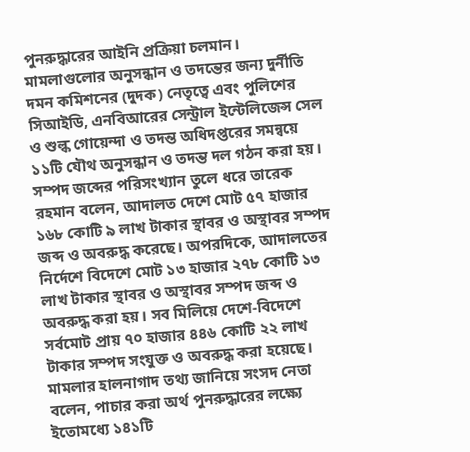পুনরুদ্ধারের আইনি প্রক্রিয়া চলমান। মামলাগুলোর অনুসন্ধান ও তদন্তের জন্য দুর্নীতি দমন কমিশনের (দুদক) নেতৃত্বে এবং পুলিশের সিআইডি, এনবিআরের সেন্ট্রাল ইন্টেলিজেন্স সেল ও শুল্ক গোয়েন্দা ও তদন্ত অধিদপ্তরের সমন্বয়ে ১১টি যৌথ অনুসন্ধান ও তদন্ত দল গঠন করা হয়।
সম্পদ জব্দের পরিসংখ্যান তুলে ধরে তারেক রহমান বলেন, আদালত দেশে মোট ৫৭ হাজার ১৬৮ কোটি ৯ লাখ টাকার স্থাবর ও অস্থাবর সম্পদ জব্দ ও অবরুদ্ধ করেছে। অপরদিকে, আদালতের নির্দেশে বিদেশে মোট ১৩ হাজার ২৭৮ কোটি ১৩ লাখ টাকার স্থাবর ও অস্থাবর সম্পদ জব্দ ও অবরুদ্ধ করা হয়। সব মিলিয়ে দেশে-বিদেশে সর্বমোট প্রায় ৭০ হাজার ৪৪৬ কোটি ২২ লাখ টাকার সম্পদ সংযুক্ত ও অবরুদ্ধ করা হয়েছে।
মামলার হালনাগাদ তথ্য জানিয়ে সংসদ নেতা বলেন, পাচার করা অর্থ পুনরুদ্ধারের লক্ষ্যে ইতোমধ্যে ১৪১টি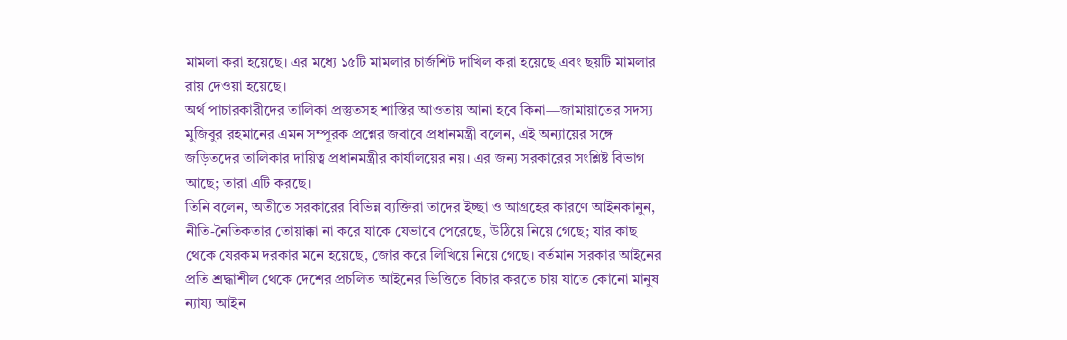মামলা করা হয়েছে। এর মধ্যে ১৫টি মামলার চার্জশিট দাখিল করা হয়েছে এবং ছয়টি মামলার রায় দেওয়া হয়েছে।
অর্থ পাচারকারীদের তালিকা প্রস্তুতসহ শাস্তির আওতায় আনা হবে কিনা—জামায়াতের সদস্য মুজিবুর রহমানের এমন সম্পূরক প্রশ্নের জবাবে প্রধানমন্ত্রী বলেন, এই অন্যায়ের সঙ্গে জড়িতদের তালিকার দায়িত্ব প্রধানমন্ত্রীর কার্যালয়ের নয়। এর জন্য সরকারের সংশ্লিষ্ট বিভাগ আছে; তারা এটি করছে।
তিনি বলেন, অতীতে সরকারের বিভিন্ন ব্যক্তিরা তাদের ইচ্ছা ও আগ্রহের কারণে আইনকানুন, নীতি-নৈতিকতার তোয়াক্কা না করে যাকে যেভাবে পেরেছে, উঠিয়ে নিয়ে গেছে; যার কাছ থেকে যেরকম দরকার মনে হয়েছে, জোর করে লিখিয়ে নিয়ে গেছে। বর্তমান সরকার আইনের প্রতি শ্রদ্ধাশীল থেকে দেশের প্রচলিত আইনের ভিত্তিতে বিচার করতে চায় যাতে কোনো মানুষ ন্যায্য আইন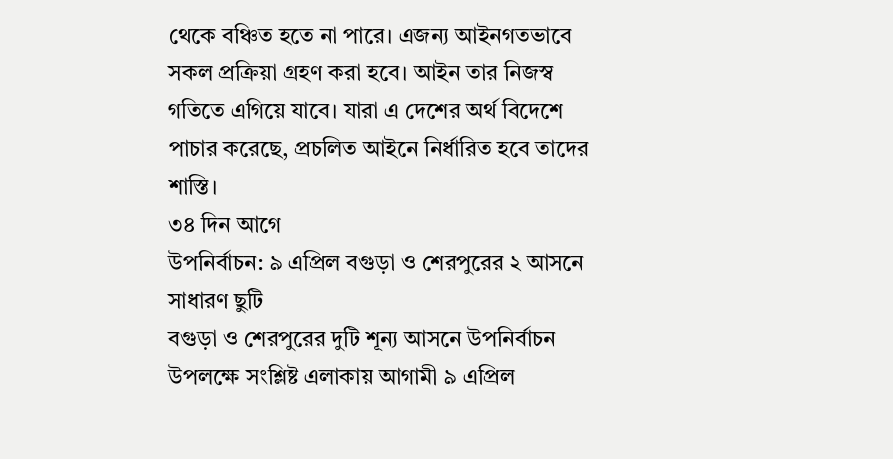থেকে বঞ্চিত হতে না পারে। এজন্য আইনগতভাবে সকল প্রক্রিয়া গ্রহণ করা হবে। আইন তার নিজস্ব গতিতে এগিয়ে যাবে। যারা এ দেশের অর্থ বিদেশে পাচার করেছে, প্রচলিত আইনে নির্ধারিত হবে তাদের শাস্তি।
৩৪ দিন আগে
উপনির্বাচন: ৯ এপ্রিল বগুড়া ও শেরপুরের ২ আসনে সাধারণ ছুটি
বগুড়া ও শেরপুরের দুটি শূন্য আসনে উপনির্বাচন উপলক্ষে সংশ্লিষ্ট এলাকায় আগামী ৯ এপ্রিল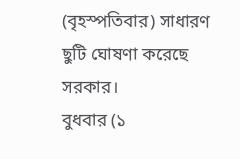(বৃহস্পতিবার) সাধারণ ছুটি ঘোষণা করেছে সরকার।
বুধবার (১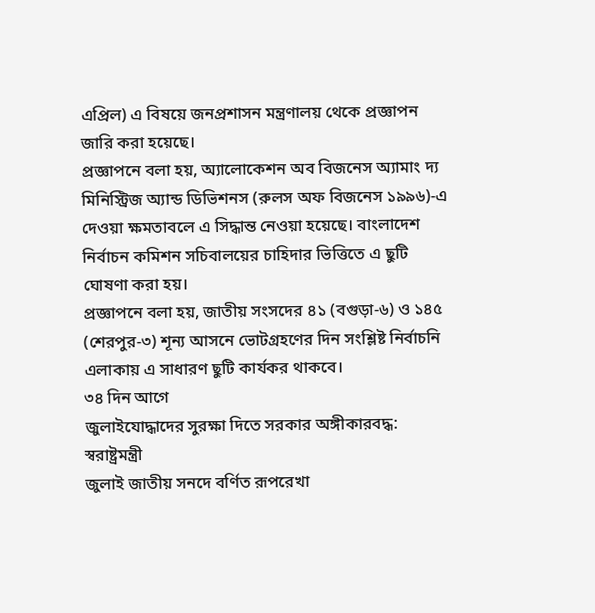এপ্রিল) এ বিষয়ে জনপ্রশাসন মন্ত্রণালয় থেকে প্রজ্ঞাপন জারি করা হয়েছে।
প্রজ্ঞাপনে বলা হয়, অ্যালোকেশন অব বিজনেস অ্যামাং দ্য মিনিস্ট্রিজ অ্যান্ড ডিভিশনস (রুলস অফ বিজনেস ১৯৯৬)-এ দেওয়া ক্ষমতাবলে এ সিদ্ধান্ত নেওয়া হয়েছে। বাংলাদেশ নির্বাচন কমিশন সচিবালয়ের চাহিদার ভিত্তিতে এ ছুটি ঘোষণা করা হয়।
প্রজ্ঞাপনে বলা হয়, জাতীয় সংসদের ৪১ (বগুড়া-৬) ও ১৪৫ (শেরপুর-৩) শূন্য আসনে ভোটগ্রহণের দিন সংশ্লিষ্ট নির্বাচনি এলাকায় এ সাধারণ ছুটি কার্যকর থাকবে।
৩৪ দিন আগে
জুলাইযোদ্ধাদের সুরক্ষা দিতে সরকার অঙ্গীকারবদ্ধ: স্বরাষ্ট্রমন্ত্রী
জুলাই জাতীয় সনদে বর্ণিত রূপরেখা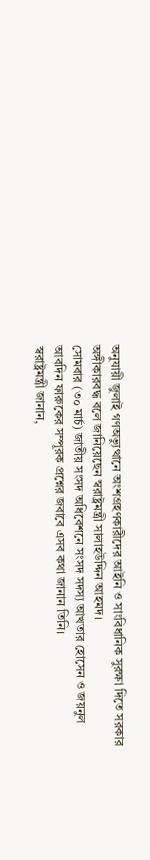অনুযায়ী জুলাই গণঅভ্যুত্থানে অংশগ্রহণকারীদের আইনি ও সাংবিধানিক সুরক্ষা দিতে সরকার অঙ্গীকারবদ্ধ বলে জানিয়েছেন স্বরাষ্ট্রমন্ত্রী সালাহউদ্দিন আহমদ।
সোমবার (৩০ মার্চ) জাতীয় সংসদ অধিবেশনে সংসদ সদস্য আখতার হোসেন ও জয়নুল আবদিন ফারুকের সম্পূরক প্রশ্নের জবাবে এসব কথা জানান তিনি।
স্বরাষ্ট্রমন্ত্রী জানান,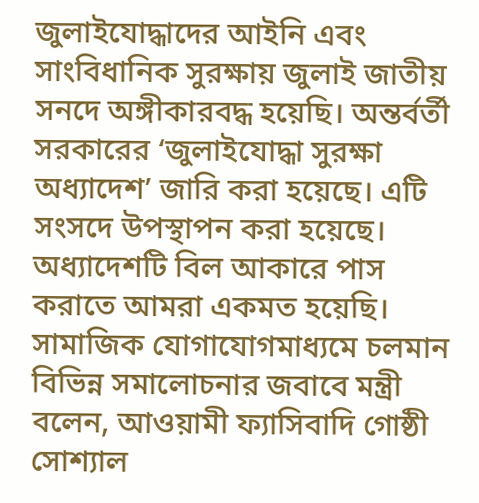জুলাইযোদ্ধাদের আইনি এবং সাংবিধানিক সুরক্ষায় জুলাই জাতীয় সনদে অঙ্গীকারবদ্ধ হয়েছি। অন্তর্বর্তী সরকারের ‘জুলাইযোদ্ধা সুরক্ষা অধ্যাদেশ’ জারি করা হয়েছে। এটি সংসদে উপস্থাপন করা হয়েছে। অধ্যাদেশটি বিল আকারে পাস করাতে আমরা একমত হয়েছি।
সামাজিক যোগাযোগমাধ্যমে চলমান বিভিন্ন সমালোচনার জবাবে মন্ত্রী বলেন, আওয়ামী ফ্যাসিবাদি গোষ্ঠী সোশ্যাল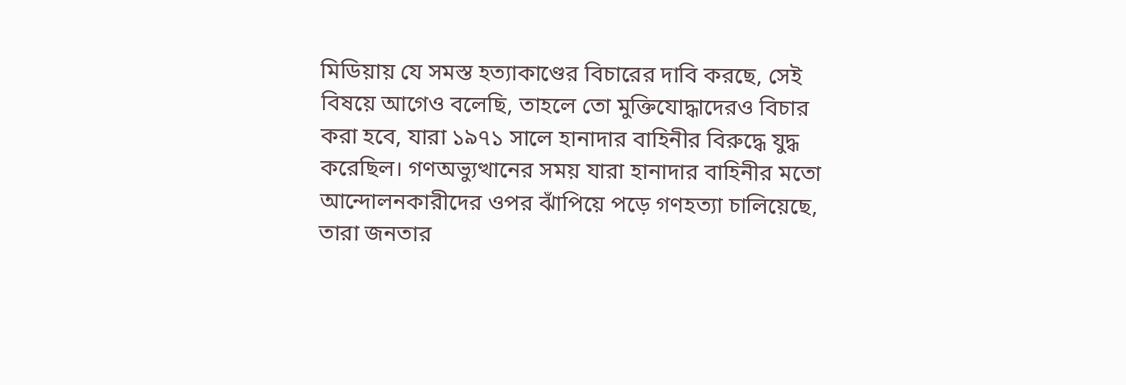মিডিয়ায় যে সমস্ত হত্যাকাণ্ডের বিচারের দাবি করছে, সেই বিষয়ে আগেও বলেছি, তাহলে তো মুক্তিযোদ্ধাদেরও বিচার করা হবে, যারা ১৯৭১ সালে হানাদার বাহিনীর বিরুদ্ধে যুদ্ধ করেছিল। গণঅভ্যুত্থানের সময় যারা হানাদার বাহিনীর মতো আন্দোলনকারীদের ওপর ঝাঁপিয়ে পড়ে গণহত্যা চালিয়েছে, তারা জনতার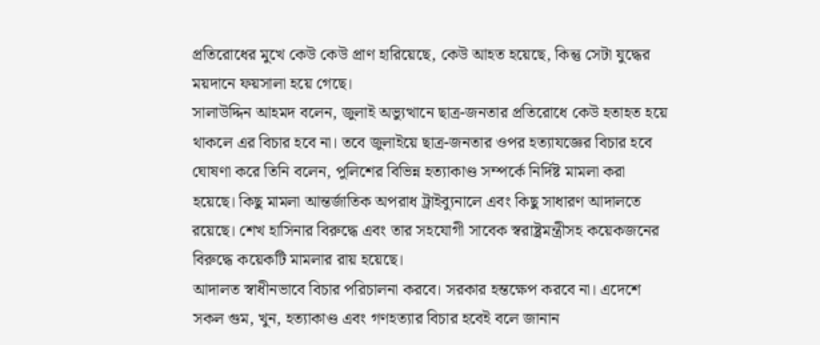প্রতিরোধের মুখে কেউ কেউ প্রাণ হারিয়েছে, কেউ আহত হয়েছে, কিন্তু সেটা যুদ্ধের ময়দানে ফয়সালা হয়ে গেছে।
সালাউদ্দিন আহমদ বলেন, জুলাই অভ্যুত্থানে ছাত্র-জনতার প্রতিরোধে কেউ হতাহত হয়ে থাকলে এর বিচার হবে না। তবে জুলাইয়ে ছাত্র-জনতার ওপর হত্যাযজ্ঞের বিচার হবে ঘোষণা করে তিনি বলেন, পুলিশের বিভিন্ন হত্যাকাণ্ড সম্পর্কে নির্দিষ্ট মামলা করা হয়েছে। কিছু মামলা আন্তর্জাতিক অপরাধ ট্রাইব্যুনালে এবং কিছু সাধারণ আদালতে রয়েছে। শেখ হাসিনার বিরুদ্ধে এবং তার সহযোগী সাবেক স্বরাষ্ট্রমন্ত্রীসহ কয়েকজনের বিরুদ্ধে কয়েকটি মামলার রায় হয়েছে।
আদালত স্বাধীনভাবে বিচার পরিচালনা করবে। সরকার হম্তক্ষেপ করবে না। এদেশে সকল গুম, খুন, হত্যাকাণ্ড এবং গণহত্যার বিচার হবেই বলে জানান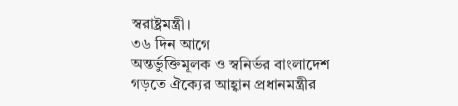স্বরাষ্ট্রমন্ত্রী।
৩৬ দিন আগে
অন্তর্ভুক্তিমূলক ও স্বনির্ভর বাংলাদেশ গড়তে ঐক্যের আহ্বান প্রধানমন্ত্রীর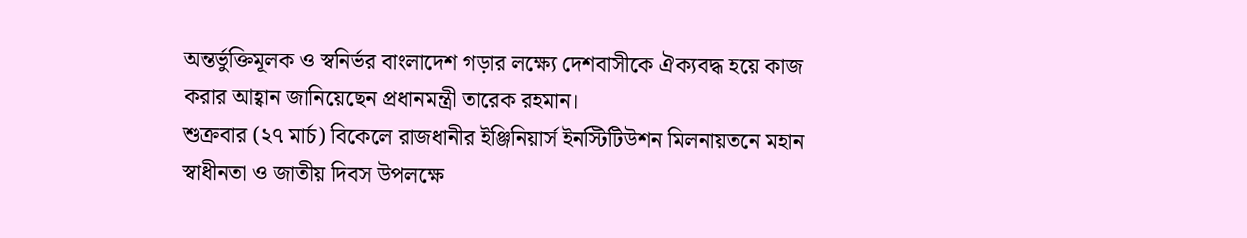অন্তর্ভুক্তিমূলক ও স্বনির্ভর বাংলাদেশ গড়ার লক্ষ্যে দেশবাসীকে ঐক্যবদ্ধ হয়ে কাজ করার আহ্বান জানিয়েছেন প্রধানমন্ত্রী তারেক রহমান।
শুক্রবার (২৭ মার্চ) বিকেলে রাজধানীর ইঞ্জিনিয়ার্স ইনস্টিটিউশন মিলনায়তনে মহান স্বাধীনতা ও জাতীয় দিবস উপলক্ষে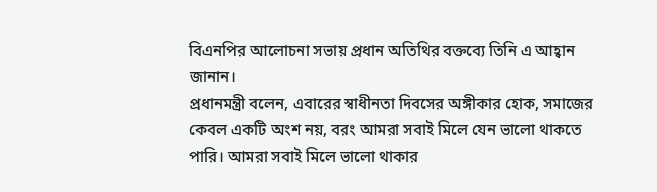বিএনপির আলোচনা সভায় প্রধান অতিথির বক্তব্যে তিনি এ আহ্বান জানান।
প্রধানমন্ত্রী বলেন, এবারের স্বাধীনতা দিবসের অঙ্গীকার হোক, সমাজের কেবল একটি অংশ নয়, বরং আমরা সবাই মিলে যেন ভালো থাকতে পারি। আমরা সবাই মিলে ভালো থাকার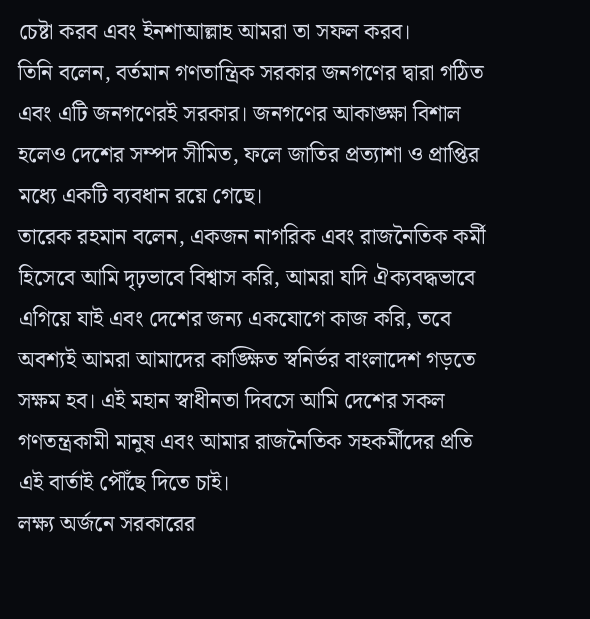চেষ্টা করব এবং ইনশাআল্লাহ আমরা তা সফল করব।
তিনি বলেন, বর্তমান গণতান্ত্রিক সরকার জনগণের দ্বারা গঠিত এবং এটি জনগণেরই সরকার। জনগণের আকাঙ্ক্ষা বিশাল হলেও দেশের সম্পদ সীমিত, ফলে জাতির প্রত্যাশা ও প্রাপ্তির মধ্যে একটি ব্যবধান রয়ে গেছে।
তারেক রহমান বলেন, একজন নাগরিক এবং রাজনৈতিক কর্মী হিসেবে আমি দৃঢ়ভাবে বিশ্বাস করি, আমরা যদি ঐক্যবদ্ধভাবে এগিয়ে যাই এবং দেশের জন্য একযোগে কাজ করি, তবে অবশ্যই আমরা আমাদের কাঙ্ক্ষিত স্বনির্ভর বাংলাদেশ গড়তে সক্ষম হব। এই মহান স্বাধীনতা দিবসে আমি দেশের সকল গণতন্ত্রকামী মানুষ এবং আমার রাজনৈতিক সহকর্মীদের প্রতি এই বার্তাই পৌঁছে দিতে চাই।
লক্ষ্য অর্জনে সরকারের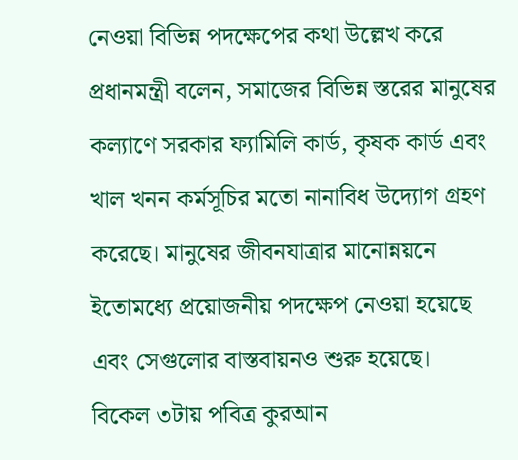নেওয়া বিভিন্ন পদক্ষেপের কথা উল্লেখ করে প্রধানমন্ত্রী বলেন, সমাজের বিভিন্ন স্তরের মানুষের কল্যাণে সরকার ফ্যামিলি কার্ড, কৃষক কার্ড এবং খাল খনন কর্মসূচির মতো নানাবিধ উদ্যোগ গ্রহণ করেছে। মানুষের জীবনযাত্রার মানোন্নয়নে ইতোমধ্যে প্রয়োজনীয় পদক্ষেপ নেওয়া হয়েছে এবং সেগুলোর বাস্তবায়নও শুরু হয়েছে।
বিকেল ৩টায় পবিত্র কুরআন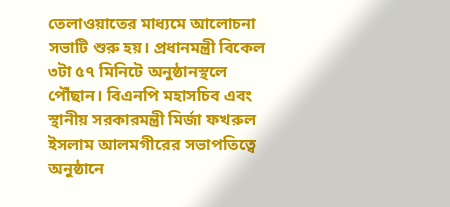তেলাওয়াতের মাধ্যমে আলোচনা সভাটি শুরু হয়। প্রধানমন্ত্রী বিকেল ৩টা ৫৭ মিনিটে অনুষ্ঠানস্থলে পৌঁছান। বিএনপি মহাসচিব এবং স্থানীয় সরকারমন্ত্রী মির্জা ফখরুল ইসলাম আলমগীরের সভাপতিত্বে অনুষ্ঠানে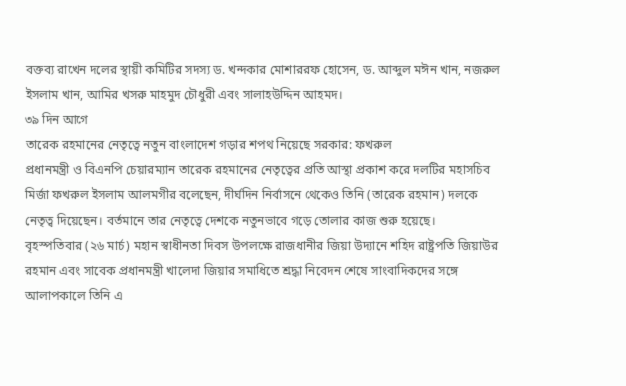বক্তব্য রাখেন দলের স্থায়ী কমিটির সদস্য ড. খন্দকার মোশাররফ হোসেন, ড. আব্দুল মঈন খান, নজরুল ইসলাম খান, আমির খসরু মাহমুদ চৌধুরী এবং সালাহউদ্দিন আহমদ।
৩৯ দিন আগে
তারেক রহমানের নেতৃত্বে নতুন বাংলাদেশ গড়ার শপথ নিয়েছে সরকার: ফখরুল
প্রধানমন্ত্রী ও বিএনপি চেয়ারম্যান তারেক রহমানের নেতৃত্বের প্রতি আস্থা প্রকাশ করে দলটির মহাসচিব মির্জা ফখরুল ইসলাম আলমগীর বলেছেন, দীর্ঘদিন নির্বাসনে থেকেও তিনি (তারেক রহমান) দলকে নেতৃত্ব দিয়েছেন। বর্তমানে তার নেতৃত্বে দেশকে নতুনভাবে গড়ে তোলার কাজ শুরু হয়েছে।
বৃহস্পতিবার (২৬ মার্চ) মহান স্বাধীনতা দিবস উপলক্ষে রাজধানীর জিয়া উদ্যানে শহিদ রাষ্ট্রপতি জিয়াউর রহমান এবং সাবেক প্রধানমন্ত্রী খালেদা জিয়ার সমাধিতে শ্রদ্ধা নিবেদন শেষে সাংবাদিকদের সঙ্গে আলাপকালে তিনি এ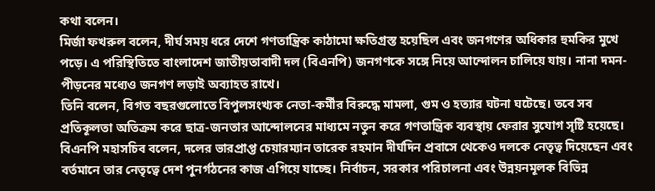কথা বলেন।
মির্জা ফখরুল বলেন, দীর্ঘ সময় ধরে দেশে গণতান্ত্রিক কাঠামো ক্ষতিগ্রস্ত হয়েছিল এবং জনগণের অধিকার হুমকির মুখে পড়ে। এ পরিস্থিতিতে বাংলাদেশ জাতীয়তাবাদী দল (বিএনপি) জনগণকে সঙ্গে নিয়ে আন্দোলন চালিয়ে যায়। নানা দমন-পীড়নের মধ্যেও জনগণ লড়াই অব্যাহত রাখে।
তিনি বলেন, বিগত বছরগুলোতে বিপুলসংখ্যক নেতা-কর্মীর বিরুদ্ধে মামলা, গুম ও হত্যার ঘটনা ঘটেছে। তবে সব প্রতিকূলতা অতিক্রম করে ছাত্র-জনতার আন্দোলনের মাধ্যমে নতুন করে গণতান্ত্রিক ব্যবস্থায় ফেরার সুযোগ সৃষ্টি হয়েছে।
বিএনপি মহাসচিব বলেন, দলের ভারপ্রাপ্ত চেয়ারম্যান তারেক রহমান দীর্ঘদিন প্রবাসে থেকেও দলকে নেতৃত্ব দিয়েছেন এবং বর্তমানে তার নেতৃত্বে দেশ পুনর্গঠনের কাজ এগিয়ে যাচ্ছে। নির্বাচন, সরকার পরিচালনা এবং উন্নয়নমূলক বিভিন্ন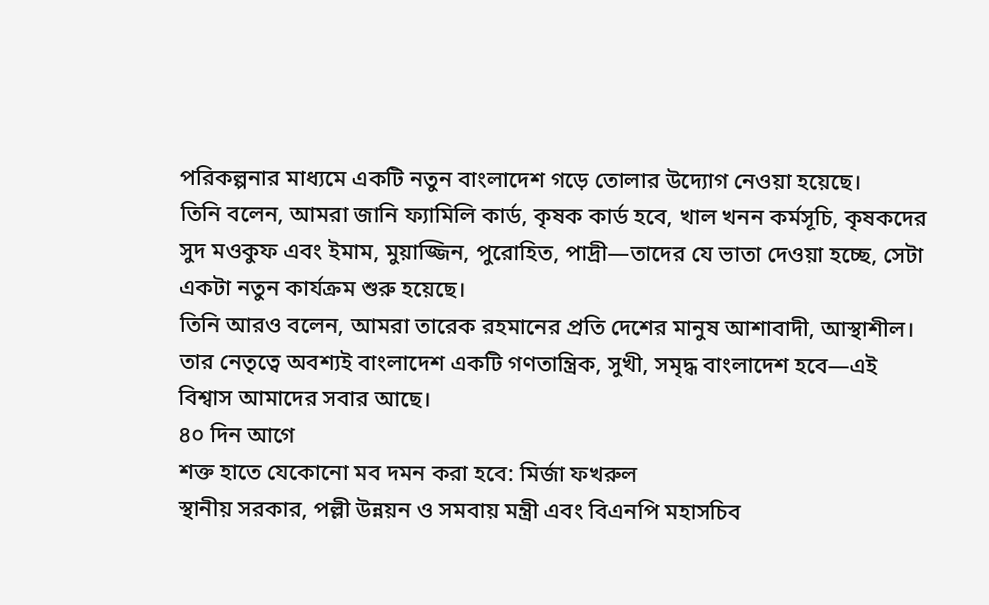পরিকল্পনার মাধ্যমে একটি নতুন বাংলাদেশ গড়ে তোলার উদ্যোগ নেওয়া হয়েছে।
তিনি বলেন, আমরা জানি ফ্যামিলি কার্ড, কৃষক কার্ড হবে, খাল খনন কর্মসূচি, কৃষকদের সুদ মওকুফ এবং ইমাম, মুয়াজ্জিন, পুরোহিত, পাদ্রী—তাদের যে ভাতা দেওয়া হচ্ছে, সেটা একটা নতুন কার্যক্রম শুরু হয়েছে।
তিনি আরও বলেন, আমরা তারেক রহমানের প্রতি দেশের মানুষ আশাবাদী, আস্থাশীল। তার নেতৃত্বে অবশ্যই বাংলাদেশ একটি গণতান্ত্রিক, সুখী, সমৃদ্ধ বাংলাদেশ হবে—এই বিশ্বাস আমাদের সবার আছে।
৪০ দিন আগে
শক্ত হাতে যেকোনো মব দমন করা হবে: মির্জা ফখরুল
স্থানীয় সরকার, পল্লী উন্নয়ন ও সমবায় মন্ত্রী এবং বিএনপি মহাসচিব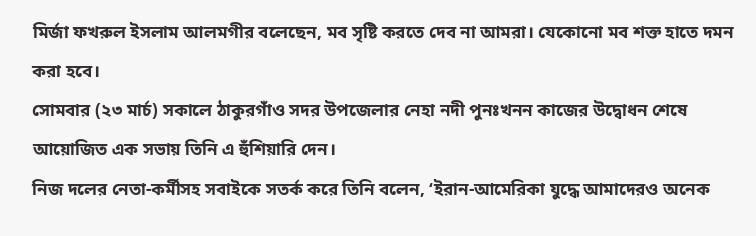মির্জা ফখরুল ইসলাম আলমগীর বলেছেন, মব সৃষ্টি করতে দেব না আমরা। যেকোনো মব শক্ত হাতে দমন করা হবে।
সোমবার (২৩ মার্চ) সকালে ঠাকুরগাঁও সদর উপজেলার নেহা নদী পুনঃখনন কাজের উদ্বোধন শেষে আয়োজিত এক সভায় তিনি এ হুঁশিয়ারি দেন।
নিজ দলের নেতা-কর্মীসহ সবাইকে সতর্ক করে তিনি বলেন, ‘ইরান-আমেরিকা যুদ্ধে আমাদেরও অনেক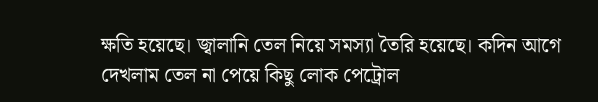ক্ষতি হয়েছে। জ্বালানি তেল নিয়ে সমস্যা তৈরি হয়েছে। কদিন আগে দেখলাম তেল না পেয়ে কিছু লোক পেট্রোল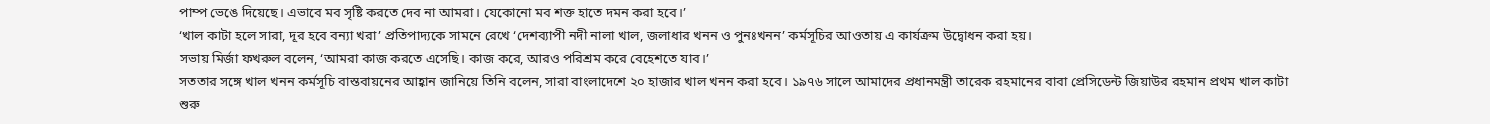পাম্প ভেঙে দিয়েছে। এভাবে মব সৃষ্টি করতে দেব না আমরা। যেকোনো মব শক্ত হাতে দমন করা হবে।’
‘খাল কাটা হলে সারা, দূর হবে বন্যা খরা’ প্রতিপাদ্যকে সামনে রেখে ‘দেশব্যাপী নদী নালা খাল, জলাধার খনন ও পুনঃখনন’ কর্মসূচির আওতায় এ কার্যক্রম উদ্বোধন করা হয়।
সভায় মির্জা ফখরুল বলেন, ‘আমরা কাজ করতে এসেছি। কাজ করে, আরও পরিশ্রম করে বেহেশতে যাব।’
সততার সঙ্গে খাল খনন কর্মসূচি বাস্তবায়নের আহ্বান জানিয়ে তিনি বলেন, সারা বাংলাদেশে ২০ হাজার খাল খনন করা হবে। ১৯৭৬ সালে আমাদের প্রধানমন্ত্রী তারেক রহমানের বাবা প্রেসিডেন্ট জিয়াউর রহমান প্রথম খাল কাটা শুরু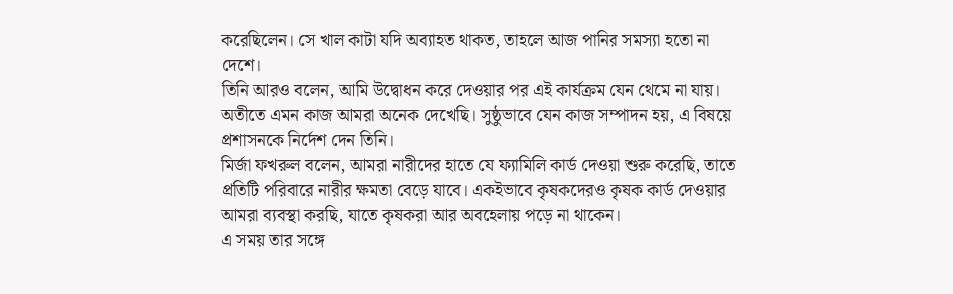করেছিলেন। সে খাল কাটা যদি অব্যাহত থাকত, তাহলে আজ পানির সমস্যা হতো না দেশে।
তিনি আরও বলেন, আমি উদ্বোধন করে দেওয়ার পর এই কার্যক্রম যেন থেমে না যায়। অতীতে এমন কাজ আমরা অনেক দেখেছি। সুষ্ঠুভাবে যেন কাজ সম্পাদন হয়, এ বিষয়ে প্রশাসনকে নির্দেশ দেন তিনি।
মির্জা ফখরুল বলেন, আমরা নারীদের হাতে যে ফ্যামিলি কার্ড দেওয়া শুরু করেছি, তাতে প্রতিটি পরিবারে নারীর ক্ষমতা বেড়ে যাবে। একইভাবে কৃষকদেরও কৃষক কার্ড দেওয়ার আমরা ব্যবস্থা করছি, যাতে কৃষকরা আর অবহেলায় পড়ে না থাকেন।
এ সময় তার সঙ্গে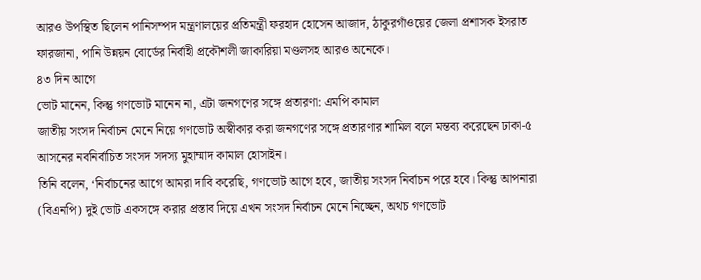আরও উপস্থিত ছিলেন পানিসম্পদ মন্ত্রণালয়ের প্রতিমন্ত্রী ফরহাদ হোসেন আজাদ, ঠাকুরগাঁওয়ের জেলা প্রশাসক ইসরাত ফারজানা, পানি উন্নয়ন বোর্ডের নির্বাহী প্রকৌশলী জাকারিয়া মণ্ডলসহ আরও অনেকে।
৪৩ দিন আগে
ভোট মানেন, কিন্তু গণভোট মানেন না, এটা জনগণের সঙ্গে প্রতারণা: এমপি কামাল
জাতীয় সংসদ নির্বাচন মেনে নিয়ে গণভোট অস্বীকার করা জনগণের সঙ্গে প্রতারণার শামিল বলে মন্তব্য করেছেন ঢাকা-৫ আসনের নবনির্বাচিত সংসদ সদস্য মুহাম্মাদ কামাল হোসাইন।
তিনি বলেন, ‘নির্বাচনের আগে আমরা দাবি করেছি, গণভোট আগে হবে, জাতীয় সংসদ নির্বাচন পরে হবে। কিন্তু আপনারা (বিএনপি) দুই ভোট একসঙ্গে করার প্রস্তাব দিয়ে এখন সংসদ নির্বাচন মেনে নিচ্ছেন, অথচ গণভোট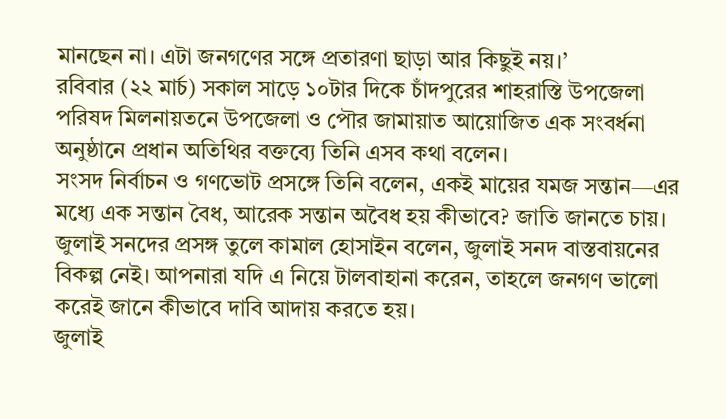মানছেন না। এটা জনগণের সঙ্গে প্রতারণা ছাড়া আর কিছুই নয়।’
রবিবার (২২ মার্চ) সকাল সাড়ে ১০টার দিকে চাঁদপুরের শাহরাস্তি উপজেলা পরিষদ মিলনায়তনে উপজেলা ও পৌর জামায়াত আয়োজিত এক সংবর্ধনা অনুষ্ঠানে প্রধান অতিথির বক্তব্যে তিনি এসব কথা বলেন।
সংসদ নির্বাচন ও গণভোট প্রসঙ্গে তিনি বলেন, একই মায়ের যমজ সন্তান—এর মধ্যে এক সন্তান বৈধ, আরেক সন্তান অবৈধ হয় কীভাবে? জাতি জানতে চায়।
জুলাই সনদের প্রসঙ্গ তুলে কামাল হোসাইন বলেন, জুলাই সনদ বাস্তবায়নের বিকল্প নেই। আপনারা যদি এ নিয়ে টালবাহানা করেন, তাহলে জনগণ ভালো করেই জানে কীভাবে দাবি আদায় করতে হয়।
জুলাই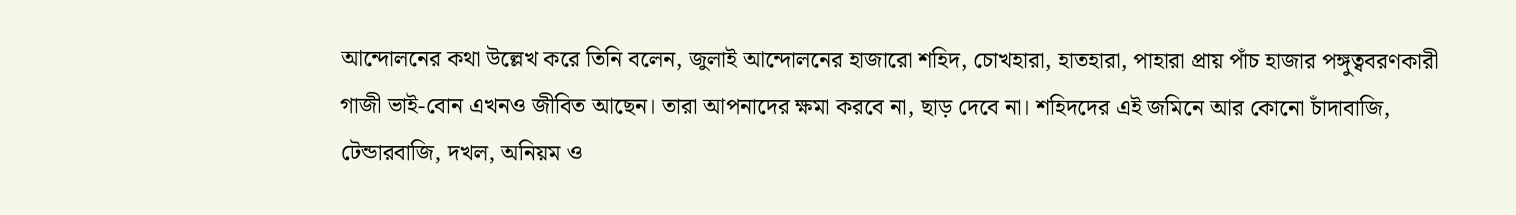আন্দোলনের কথা উল্লেখ করে তিনি বলেন, জুলাই আন্দোলনের হাজারো শহিদ, চোখহারা, হাতহারা, পাহারা প্রায় পাঁচ হাজার পঙ্গুত্ববরণকারী গাজী ভাই-বোন এখনও জীবিত আছেন। তারা আপনাদের ক্ষমা করবে না, ছাড় দেবে না। শহিদদের এই জমিনে আর কোনো চাঁদাবাজি, টেন্ডারবাজি, দখল, অনিয়ম ও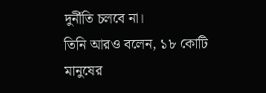দুর্নীতি চলবে না।
তিনি আরও বলেন, ১৮ কোটি মানুষের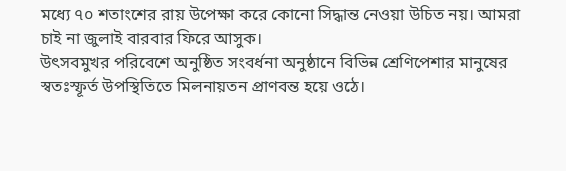মধ্যে ৭০ শতাংশের রায় উপেক্ষা করে কোনো সিদ্ধান্ত নেওয়া উচিত নয়। আমরা চাই না জুলাই বারবার ফিরে আসুক।
উৎসবমুখর পরিবেশে অনুষ্ঠিত সংবর্ধনা অনুষ্ঠানে বিভিন্ন শ্রেণিপেশার মানুষের স্বতঃস্ফূর্ত উপস্থিতিতে মিলনায়তন প্রাণবন্ত হয়ে ওঠে।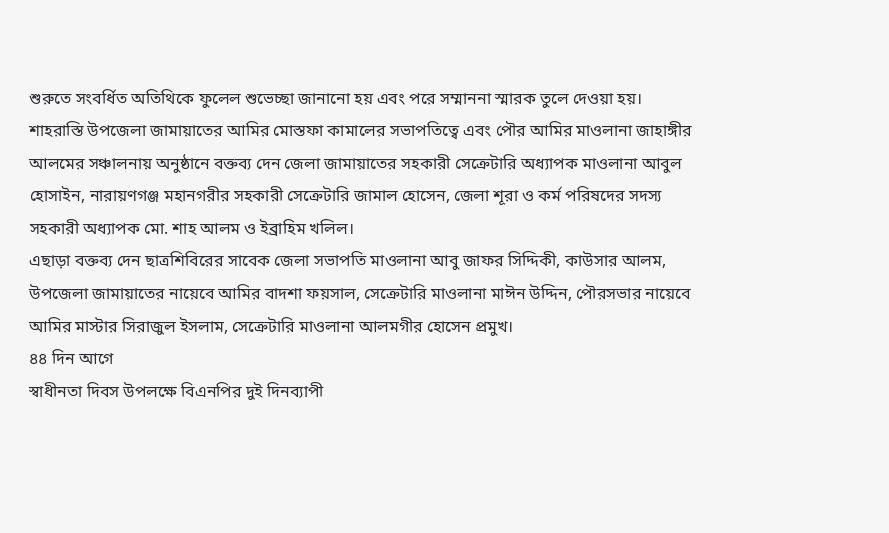শুরুতে সংবর্ধিত অতিথিকে ফুলেল শুভেচ্ছা জানানো হয় এবং পরে সম্মাননা স্মারক তুলে দেওয়া হয়।
শাহরাস্তি উপজেলা জামায়াতের আমির মোস্তফা কামালের সভাপতিত্বে এবং পৌর আমির মাওলানা জাহাঙ্গীর আলমের সঞ্চালনায় অনুষ্ঠানে বক্তব্য দেন জেলা জামায়াতের সহকারী সেক্রেটারি অধ্যাপক মাওলানা আবুল হোসাইন, নারায়ণগঞ্জ মহানগরীর সহকারী সেক্রেটারি জামাল হোসেন, জেলা শূরা ও কর্ম পরিষদের সদস্য সহকারী অধ্যাপক মো. শাহ আলম ও ইব্রাহিম খলিল।
এছাড়া বক্তব্য দেন ছাত্রশিবিরের সাবেক জেলা সভাপতি মাওলানা আবু জাফর সিদ্দিকী, কাউসার আলম, উপজেলা জামায়াতের নায়েবে আমির বাদশা ফয়সাল, সেক্রেটারি মাওলানা মাঈন উদ্দিন, পৌরসভার নায়েবে আমির মাস্টার সিরাজুল ইসলাম, সেক্রেটারি মাওলানা আলমগীর হোসেন প্রমুখ।
৪৪ দিন আগে
স্বাধীনতা দিবস উপলক্ষে বিএনপির দুই দিনব্যাপী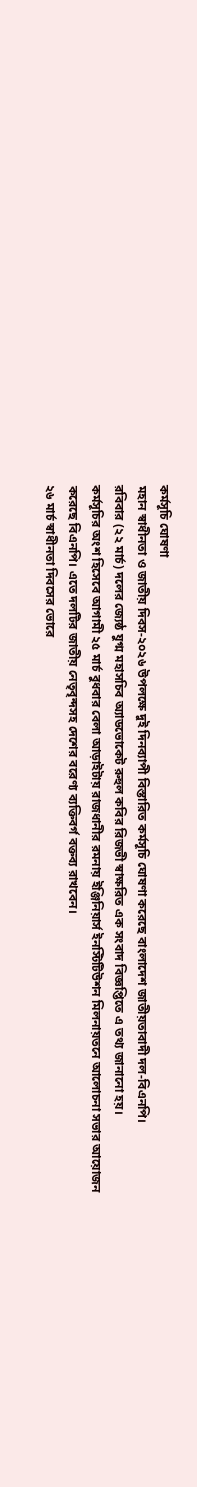কর্মসূচি ঘোষণা
মহান স্বাধীনতা ও জাতীয় দিবস-২০২৬ উপলক্ষে দুই দিনব্যাপী বিস্তারিত কর্মসূচি ঘোষণা করেছে বাংলাদেশ জাতীয়তাবাদী দল-বিএনপি।
রবিবার (২২ মার্চ) দলের জ্যেষ্ঠ যুগ্ম মহাসচিব অ্যাডভোকেট রুহুল কবির রিজভী স্বাক্ষরিত এক সংবাদ বিজ্ঞপ্তিতে এ তথ্য জানানো হয়।
কর্মসূচির অংশ হিসেবে আগামী ২৫ মার্চ বুধবার বেলা আড়াইটায় রাজধানীর রমনায় ইঞ্জিনিয়ার্স ইনস্টিটিউশন মিলনায়তনে আলোচনা সভার আয়োজন করেছে বিএনপি। এতে দলটির জাতীয় নেতৃবৃন্দসহ দেশের বরেণ্য ব্যক্তিবর্গ বক্তব্য রাখবেন।
২৬ মার্চ স্বাধীনতা দিবসের ভোরে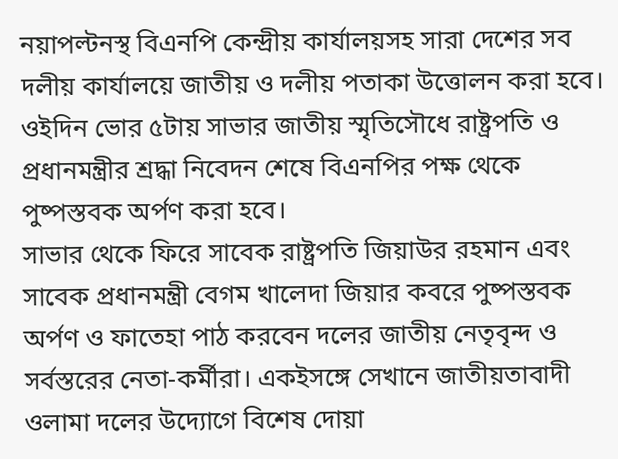নয়াপল্টনস্থ বিএনপি কেন্দ্রীয় কার্যালয়সহ সারা দেশের সব দলীয় কার্যালয়ে জাতীয় ও দলীয় পতাকা উত্তোলন করা হবে। ওইদিন ভোর ৫টায় সাভার জাতীয় স্মৃতিসৌধে রাষ্ট্রপতি ও প্রধানমন্ত্রীর শ্রদ্ধা নিবেদন শেষে বিএনপির পক্ষ থেকে পুষ্পস্তবক অর্পণ করা হবে।
সাভার থেকে ফিরে সাবেক রাষ্ট্রপতি জিয়াউর রহমান এবং সাবেক প্রধানমন্ত্রী বেগম খালেদা জিয়ার কবরে পুষ্পস্তবক অর্পণ ও ফাতেহা পাঠ করবেন দলের জাতীয় নেতৃবৃন্দ ও সর্বস্তরের নেতা-কর্মীরা। একইসঙ্গে সেখানে জাতীয়তাবাদী ওলামা দলের উদ্যোগে বিশেষ দোয়া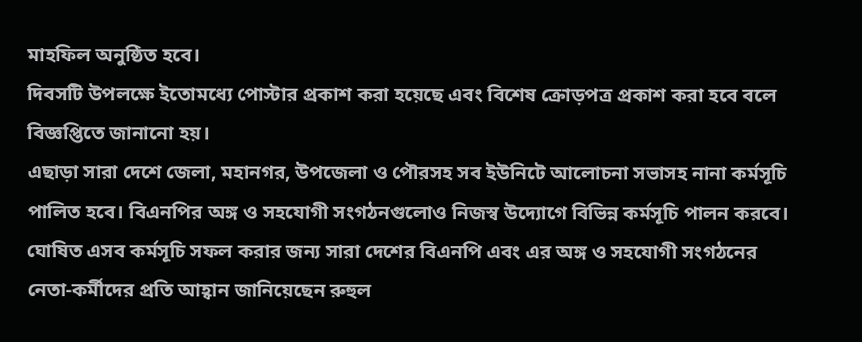মাহফিল অনুষ্ঠিত হবে।
দিবসটি উপলক্ষে ইতোমধ্যে পোস্টার প্রকাশ করা হয়েছে এবং বিশেষ ক্রোড়পত্র প্রকাশ করা হবে বলে বিজ্ঞপ্তিতে জানানো হয়।
এছাড়া সারা দেশে জেলা, মহানগর, উপজেলা ও পৌরসহ সব ইউনিটে আলোচনা সভাসহ নানা কর্মসূচি পালিত হবে। বিএনপির অঙ্গ ও সহযোগী সংগঠনগুলোও নিজস্ব উদ্যোগে বিভিন্ন কর্মসূচি পালন করবে।
ঘোষিত এসব কর্মসূচি সফল করার জন্য সারা দেশের বিএনপি এবং এর অঙ্গ ও সহযোগী সংগঠনের নেতা-কর্মীদের প্রতি আহ্বান জানিয়েছেন রুহুল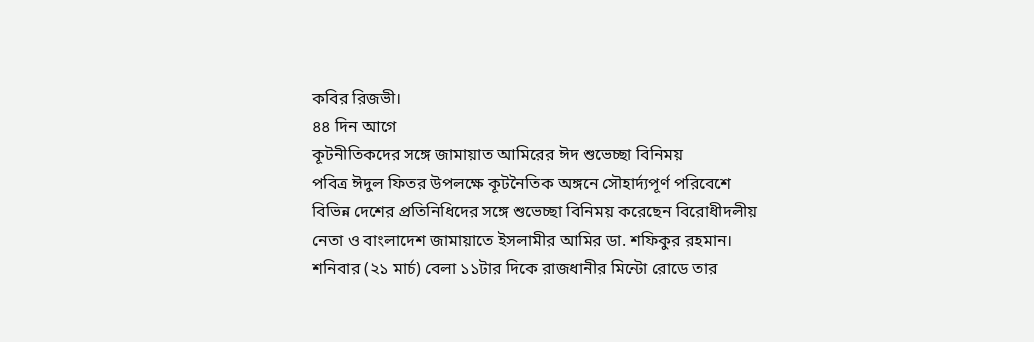কবির রিজভী।
৪৪ দিন আগে
কূটনীতিকদের সঙ্গে জামায়াত আমিরের ঈদ শুভেচ্ছা বিনিময়
পবিত্র ঈদুল ফিতর উপলক্ষে কূটনৈতিক অঙ্গনে সৌহার্দ্যপূর্ণ পরিবেশে বিভিন্ন দেশের প্রতিনিধিদের সঙ্গে শুভেচ্ছা বিনিময় করেছেন বিরোধীদলীয় নেতা ও বাংলাদেশ জামায়াতে ইসলামীর আমির ডা. শফিকুর রহমান।
শনিবার (২১ মার্চ) বেলা ১১টার দিকে রাজধানীর মিন্টো রোডে তার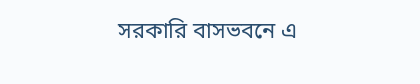সরকারি বাসভবনে এ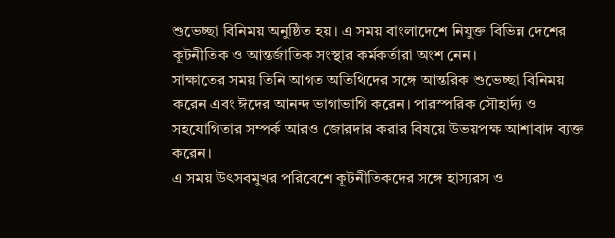শুভেচ্ছা বিনিময় অনুষ্ঠিত হয়। এ সময় বাংলাদেশে নিযুক্ত বিভিন্ন দেশের কূটনীতিক ও আন্তর্জাতিক সংস্থার কর্মকর্তারা অংশ নেন।
সাক্ষাতের সময় তিনি আগত অতিথিদের সঙ্গে আন্তরিক শুভেচ্ছা বিনিময় করেন এবং ঈদের আনন্দ ভাগাভাগি করেন। পারস্পরিক সৌহার্দ্য ও সহযোগিতার সম্পর্ক আরও জোরদার করার বিষয়ে উভয়পক্ষ আশাবাদ ব্যক্ত করেন।
এ সময় উৎসবমুখর পরিবেশে কূটনীতিকদের সঙ্গে হাস্যরস ও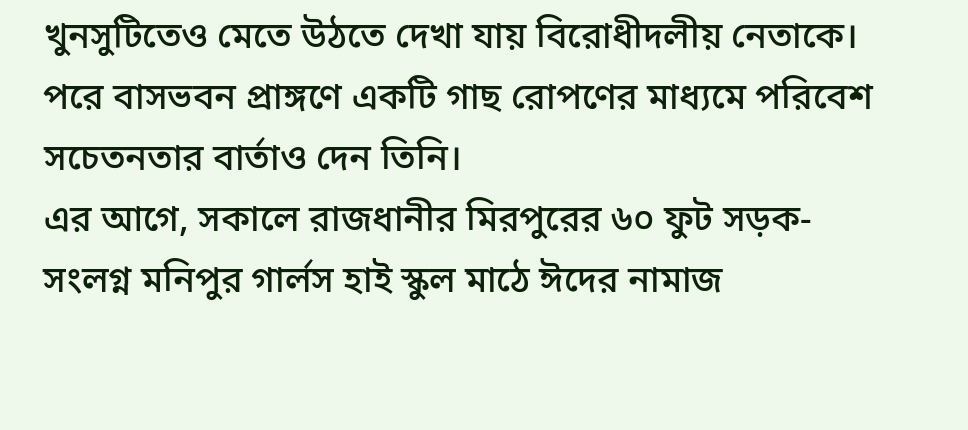খুনসুটিতেও মেতে উঠতে দেখা যায় বিরোধীদলীয় নেতাকে। পরে বাসভবন প্রাঙ্গণে একটি গাছ রোপণের মাধ্যমে পরিবেশ সচেতনতার বার্তাও দেন তিনি।
এর আগে, সকালে রাজধানীর মিরপুরের ৬০ ফুট সড়ক-সংলগ্ন মনিপুর গার্লস হাই স্কুল মাঠে ঈদের নামাজ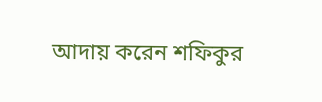আদায় করেন শফিকুর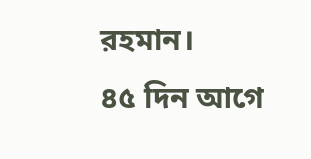রহমান।
৪৫ দিন আগে